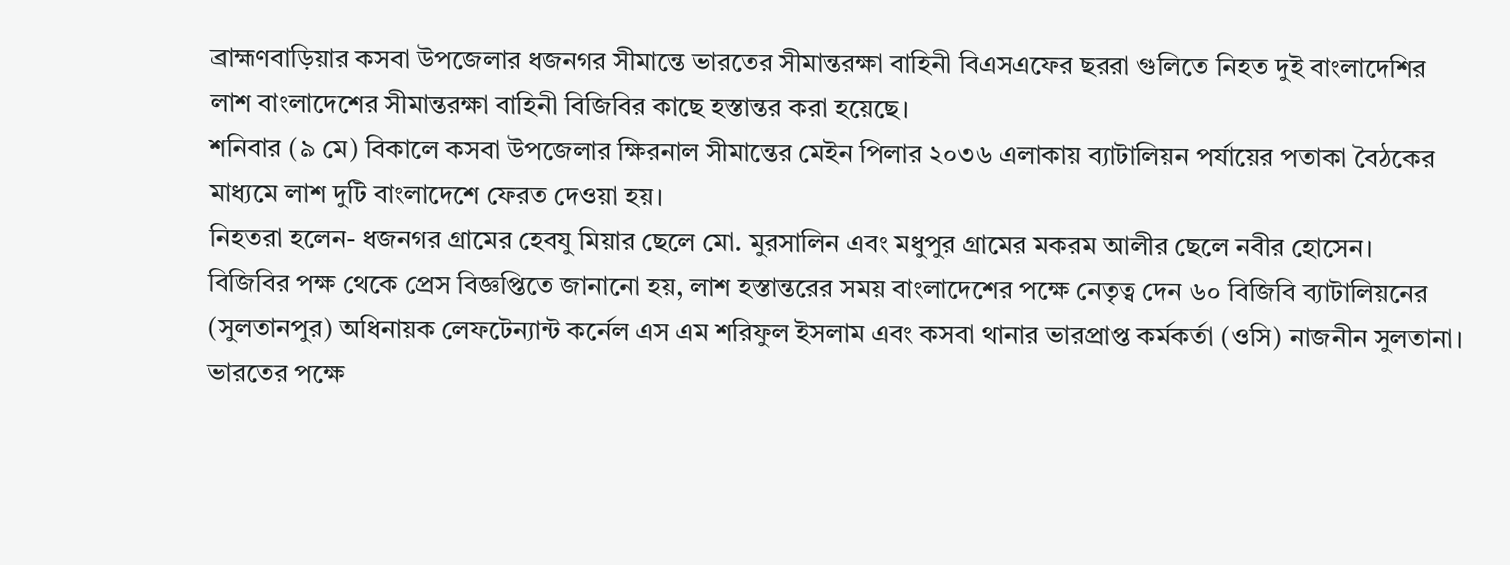ব্রাহ্মণবাড়িয়ার কসবা উপজেলার ধজনগর সীমান্তে ভারতের সীমান্তরক্ষা বাহিনী বিএসএফের ছররা গুলিতে নিহত দুই বাংলাদেশির লাশ বাংলাদেশের সীমান্তরক্ষা বাহিনী বিজিবির কাছে হস্তান্তর করা হয়েছে।
শনিবার (৯ মে) বিকালে কসবা উপজেলার ক্ষিরনাল সীমান্তের মেইন পিলার ২০৩৬ এলাকায় ব্যাটালিয়ন পর্যায়ের পতাকা বৈঠকের মাধ্যমে লাশ দুটি বাংলাদেশে ফেরত দেওয়া হয়।
নিহতরা হলেন- ধজনগর গ্রামের হেবযু মিয়ার ছেলে মো. মুরসালিন এবং মধুপুর গ্রামের মকরম আলীর ছেলে নবীর হোসেন।
বিজিবির পক্ষ থেকে প্রেস বিজ্ঞপ্তিতে জানানো হয়, লাশ হস্তান্তরের সময় বাংলাদেশের পক্ষে নেতৃত্ব দেন ৬০ বিজিবি ব্যাটালিয়নের (সুলতানপুর) অধিনায়ক লেফটেন্যান্ট কর্নেল এস এম শরিফুল ইসলাম এবং কসবা থানার ভারপ্রাপ্ত কর্মকর্তা (ওসি) নাজনীন সুলতানা। ভারতের পক্ষে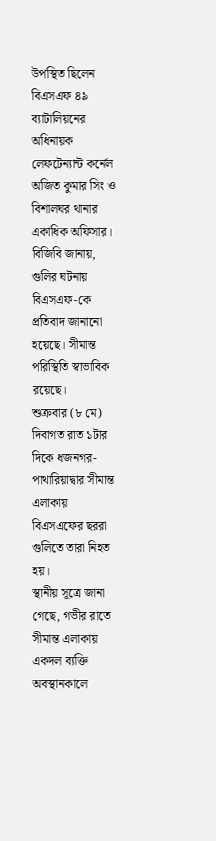উপস্থিত ছিলেন বিএসএফ ৪৯ ব্যাটালিয়নের অধিনায়ক লেফটেন্যান্ট কর্নেল অজিত কুমার সিং ও বিশালঘর থানার একাধিক অফিসার।
বিজিবি জানায়, গুলির ঘটনায় বিএসএফ-কে প্রতিবাদ জানানো হয়েছে। সীমান্ত পরিস্থিতি স্বাভাবিক রয়েছে।
শুক্রবার (৮ মে) দিবাগত রাত ১টার দিকে ধজনগর-পাথারিয়াদ্বার সীমান্ত এলাকায় বিএসএফের ছররা গুলিতে তারা নিহত হয়।
স্থানীয় সূত্রে জানা গেছে, গভীর রাতে সীমান্ত এলাকায় একদল ব্যক্তি অবস্থানকালে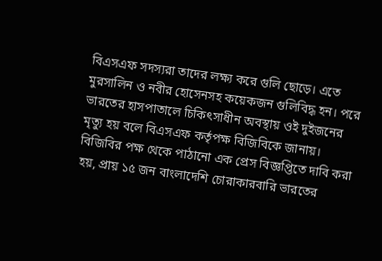বিএসএফ সদস্যরা তাদের লক্ষ্য করে গুলি ছোড়ে। এতে মুরসালিন ও নবীর হোসেনসহ কয়েকজন গুলিবিদ্ধ হন। পরে ভারতের হাসপাতালে চিকিৎসাধীন অবস্থায় ওই দুইজনের মৃত্যু হয় বলে বিএসএফ কর্তৃপক্ষ বিজিবিকে জানায়।
বিজিবির পক্ষ থেকে পাঠানো এক প্রেস বিজ্ঞপ্তিতে দাবি করা হয়, প্রায় ১৫ জন বাংলাদেশি চোরাকারবারি ভারতের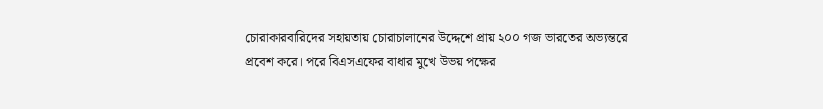চোরাকারবারিদের সহায়তায় চোরাচালানের উদ্দেশে প্রায় ২০০ গজ ভারতের অভ্যন্তরে প্রবেশ করে। পরে বিএসএফের বাধার মুখে উভয় পক্ষের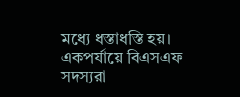মধ্যে ধস্তাধস্তি হয়। একপর্যায়ে বিএসএফ সদস্যরা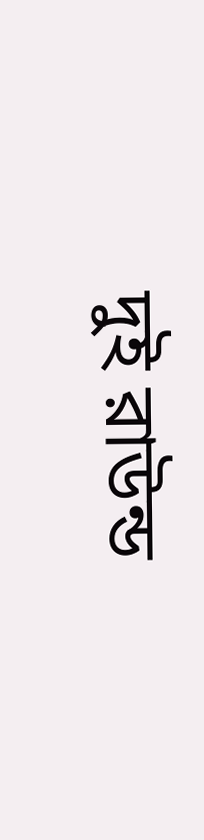দুই রাউন্ড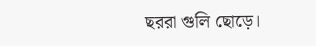ছররা গুলি ছোড়ে।